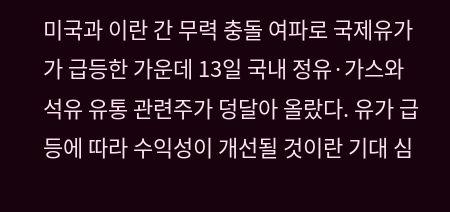미국과 이란 간 무력 충돌 여파로 국제유가가 급등한 가운데 13일 국내 정유·가스와 석유 유통 관련주가 덩달아 올랐다. 유가 급등에 따라 수익성이 개선될 것이란 기대 심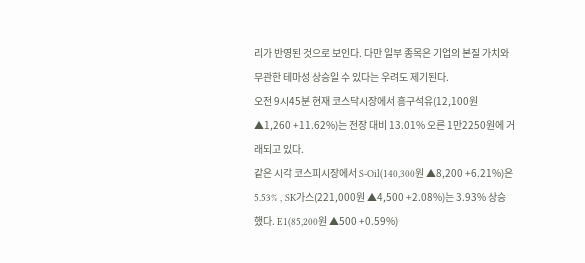리가 반영된 것으로 보인다. 다만 일부 종목은 기업의 본질 가치와 무관한 테마성 상승일 수 있다는 우려도 제기된다.
오전 9시45분 현재 코스닥시장에서 흥구석유(12,100원 ▲1,260 +11.62%)는 전장 대비 13.01% 오른 1만2250원에 거래되고 있다.
같은 시각 코스피시장에서 S-Oil(140,300원 ▲8,200 +6.21%)은 5.53% , SK가스(221,000원 ▲4,500 +2.08%)는 3.93% 상승했다. E1(85,200원 ▲500 +0.59%)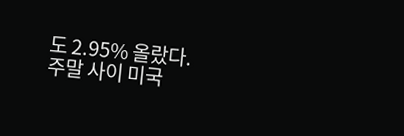도 2.95% 올랐다.
주말 사이 미국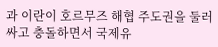과 이란이 호르무즈 해협 주도권을 둘러싸고 충돌하면서 국제유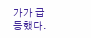가가 급등했다.